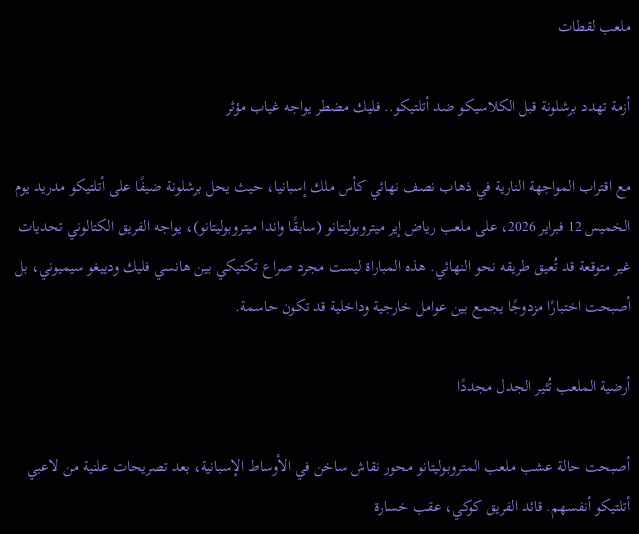ملعب لقطات

أزمة تهدد برشلونة قبل الكلاسيكو ضد أتلتيكو.. فليك مضطر يواجه غياب مؤثر

مع اقتراب المواجهة النارية في ذهاب نصف نهائي كأس ملك إسبانيا، حيث يحل برشلونة ضيفًا على أتلتيكو مدريد يوم الخميس 12 فبراير 2026، على ملعب رياض إير ميتروبوليتانو (سابقًا واندا ميتروبوليتانو)، يواجه الفريق الكتالوني تحديات غير متوقعة قد تُعيق طريقه نحو النهائي. هذه المباراة ليست مجرد صراع تكتيكي بين هانسي فليك ودييغو سيميوني، بل أصبحت اختبارًا مزدوجًا يجمع بين عوامل خارجية وداخلية قد تكون حاسمة.

أرضية الملعب تُثير الجدل مجددًا

أصبحت حالة عشب ملعب المتروبوليتانو محور نقاش ساخن في الأوساط الإسبانية، بعد تصريحات علنية من لاعبي أتلتيكو أنفسهم. قائد الفريق كوكي، عقب خسارة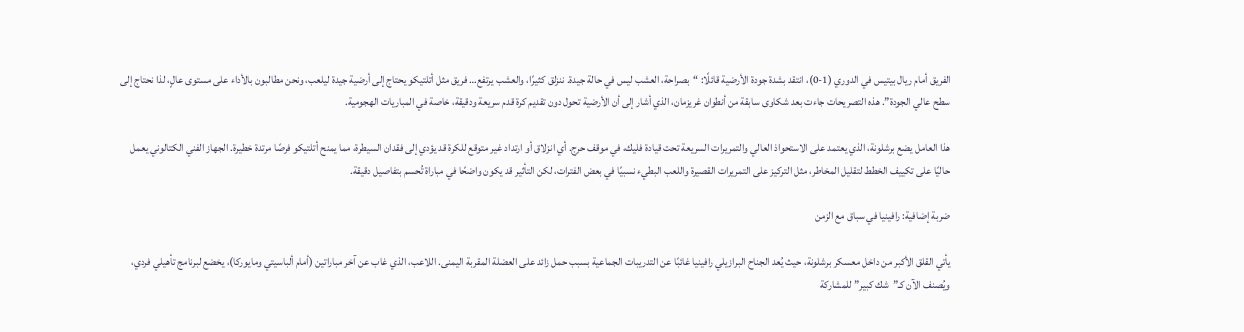الفريق أمام ريال بيتيس في الدوري (1-0)، انتقد بشدة جودة الأرضية قائلًا: “بصراحة، العشب ليس في حالة جيدة. ننزلق كثيرًا، والعشب يرتفع… فريق مثل أتلتيكو يحتاج إلى أرضية جيدة ليلعب، ونحن مطالبون بالأداء على مستوى عالٍ، لذا نحتاج إلى سطح عالي الجودة”. هذه التصريحات جاءت بعد شكاوى سابقة من أنطوان غريزمان، الذي أشار إلى أن الأرضية تحول دون تقديم كرة قدم سريعة ودقيقة، خاصة في المباريات الهجومية.

هذا العامل يضع برشلونة، الذي يعتمد على الاستحواذ العالي والتمريرات السريعة تحت قيادة فليك، في موقف حرج. أي انزلاق أو ارتداد غير متوقع للكرة قد يؤدي إلى فقدان السيطرة، مما يمنح أتلتيكو فرصًا مرتدة خطيرة. الجهاز الفني الكتالوني يعمل حاليًا على تكييف الخطط لتقليل المخاطر، مثل التركيز على التمريرات القصيرة واللعب البطيء نسبيًا في بعض الفترات، لكن التأثير قد يكون واضحًا في مباراة تُحسم بتفاصيل دقيقة.

ضربة إضافية: رافينيا في سباق مع الزمن

يأتي القلق الأكبر من داخل معسكر برشلونة، حيث يُعد الجناح البرازيلي رافينيا غائبًا عن التدريبات الجماعية بسبب حمل زائد على العضلة المقربة اليمنى. اللاعب، الذي غاب عن آخر مباراتين (أمام ألباسيتي ومايوركا)، يخضع لبرنامج تأهيلي فردي، ويُصنف الآن كـ”شك كبير” للمشاركة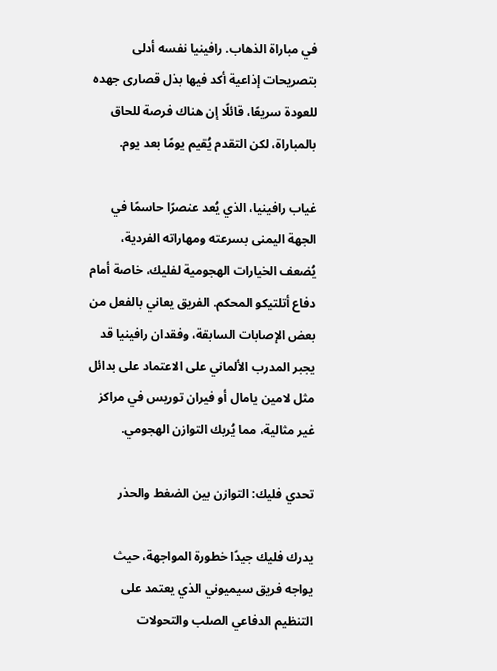في مباراة الذهاب. رافينيا نفسه أدلى بتصريحات إذاعية أكد فيها بذل قصارى جهده للعودة سريعًا، قائلًا إن هناك فرصة للحاق بالمباراة، لكن التقدم يُقيم يومًا بعد يوم.

غياب رافينيا، الذي يُعد عنصرًا حاسمًا في الجهة اليمنى بسرعته ومهاراته الفردية، يُضعف الخيارات الهجومية لفليك، خاصة أمام دفاع أتلتيكو المحكم. الفريق يعاني بالفعل من بعض الإصابات السابقة، وفقدان رافينيا قد يجبر المدرب الألماني على الاعتماد على بدائل مثل لامين يامال أو فيران توريس في مراكز غير مثالية، مما يُربك التوازن الهجومي.

تحدي فليك: التوازن بين الضغط والحذر

يدرك فليك جيدًا خطورة المواجهة، حيث يواجه فريق سيميوني الذي يعتمد على التنظيم الدفاعي الصلب والتحولات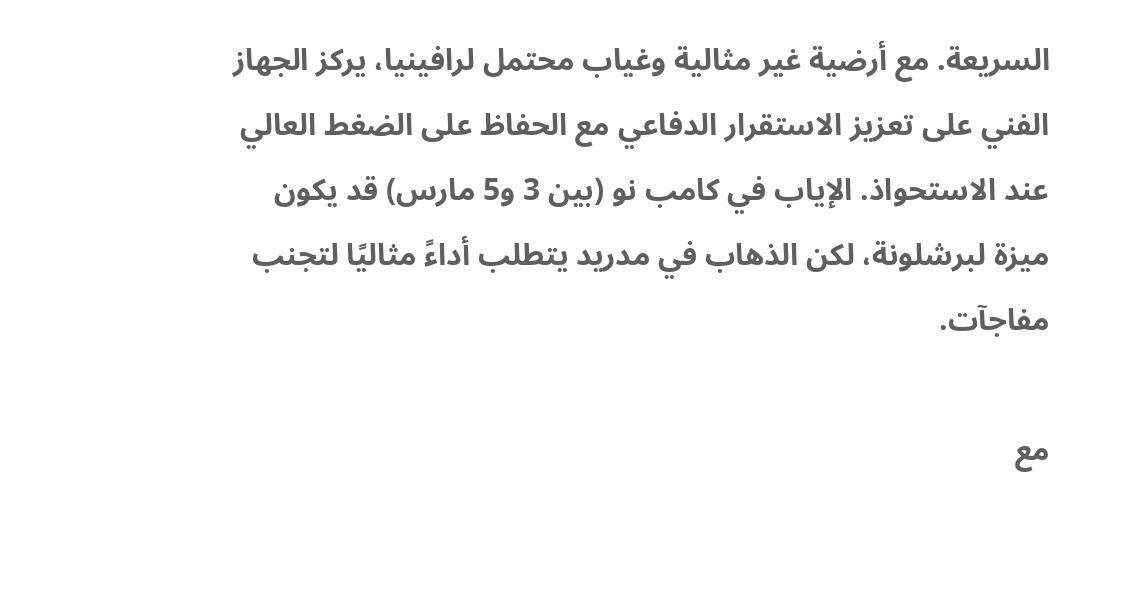السريعة. مع أرضية غير مثالية وغياب محتمل لرافينيا، يركز الجهاز الفني على تعزيز الاستقرار الدفاعي مع الحفاظ على الضغط العالي عند الاستحواذ. الإياب في كامب نو (بين 3 و5 مارس) قد يكون ميزة لبرشلونة، لكن الذهاب في مدريد يتطلب أداءً مثاليًا لتجنب مفاجآت.

مع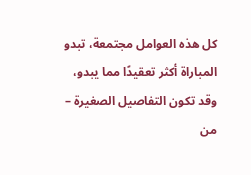كل هذه العوامل مجتمعة، تبدو المباراة أكثر تعقيدًا مما يبدو، وقد تكون التفاصيل الصغيرة – من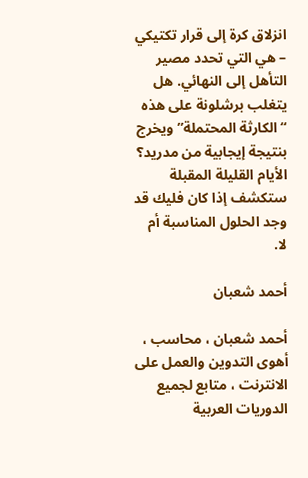انزلاق كرة إلى قرار تكتيكي – هي التي تحدد مصير التأهل إلى النهائي. هل يتغلب برشلونة على هذه “الكارثة المحتملة” ويخرج بنتيجة إيجابية من مدريد؟ الأيام القليلة المقبلة ستكشف إذا كان فليك قد وجد الحلول المناسبة أم لا.

أحمد شعبان

أحمد شعبان ، محاسب ، أهوى التدوين والعمل على الانترنت ، متابع لجميع الدوريات العربية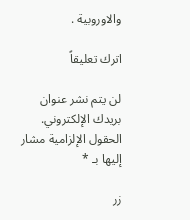والاوروبية .

اترك تعليقاً

لن يتم نشر عنوان بريدك الإلكتروني. الحقول الإلزامية مشار إليها بـ *

زر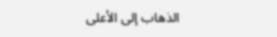الذهاب إلى الأعلى